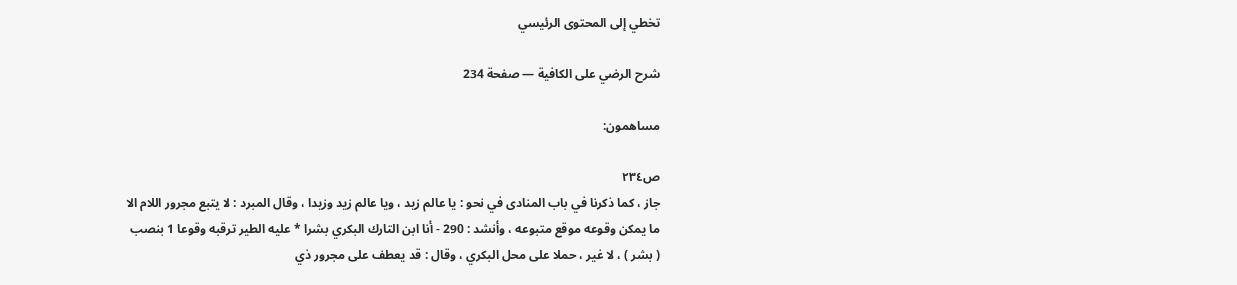تخطي إلى المحتوى الرئيسي

شرح الرضي على الكافية — صفحة 234

مساهمون:

ص٢٣٤
جاز ، كما ذكرنا في باب المنادى في نحو : يا عالم زيد ، ويا عالم زيد وزيدا ، وقال المبرد : لا يتبع مجرور اللام الا ما يمكن وقوعه موقع متبوعه ، وأنشد : 290 - أنا ابن التارك البكري بشرا * عليه الطير ترقبه وقوعا 1 بنصب ( بشر ) ، لا غير ، حملا على محل البكري ، وقال : قد يعطف على مجرور ذي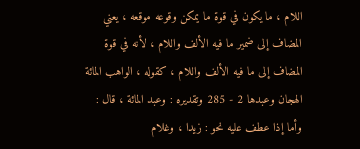اللام ، ما يكون في قوة ما يمكن وقوعه موقعه ، يعني المضاف إلى ضمير ما فيه الألف واللام ، لأنه في قوة المضاف إلى ما فيه الألف واللام ، كقوله ، الواهب المائة الهجان وعبدها 2 - 285 وتقديره : وعبد المائة ، قال : وأما إذا عطف عليه نحو : زيدا ، وغلام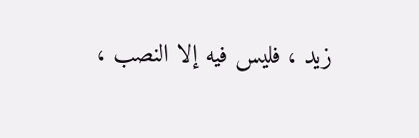زيد ، فليس فيه إلا النصب ،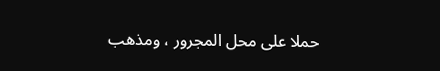حملا على محل المجرور ، ومذهب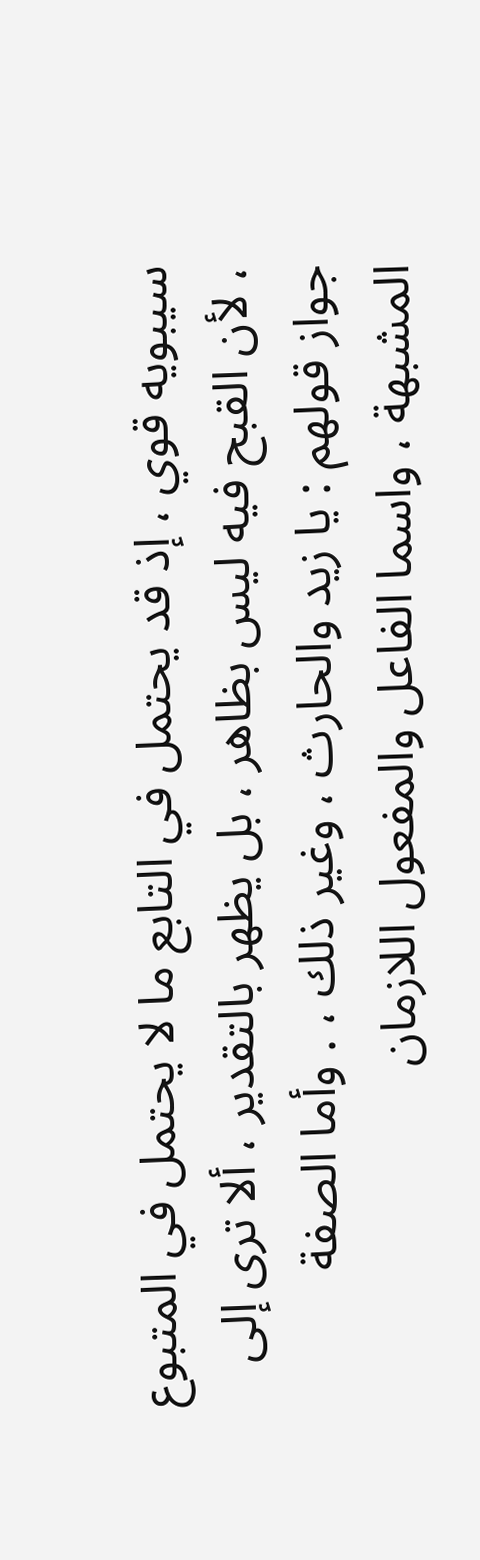سيبويه قوي ، إذ قد يحتمل في التابع ما لا يحتمل في المتبوع ، لأن القبح فيه ليس بظاهر ، بل يظهر بالتقدير ، ألا ترى إلى جواز قولهم : يا زيد والحارث ، وغير ذلك ، . وأما الصفة المشبهة ، واسما الفاعل والمفعول اللازمان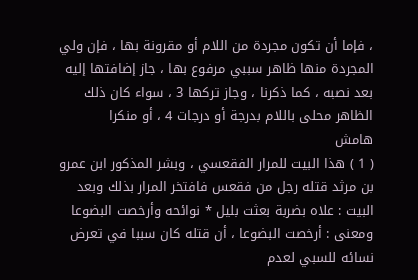، فإما أن تكون مجردة من اللام أو مقرونة بها ، فإن ولي المجردة منها ظاهر سببي مرفوع بها ، جاز إضافتها إليه بعد نصبه ، كما ذكرنا ، وجاز تركها 3 ، سواء كان ذلك الظاهر محلى باللام بدرجة أو درجات 4 ، أو منكرا
هامش
( 1 ) هذا البيت للمرار الفقعسي ، وبشر المذكور ابن عمرو بن مرثد قتله رجل من فقعس فافتخر المرار بذلك وبعد البيت : علاه بضربة بعثت بليل * نوائحه وأرخصت البضوعا ومعنى : أرخصت البضوعا ، أن قتله كان سببا في تعرض نسائه للسبي لعدم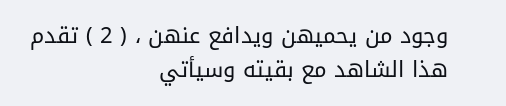وجود من يحميهن ويدافع عنهن ، ( 2 ) تقدم هذا الشاهد مع بقيته وسيأتي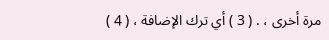مرة أخرى ، . ( 3 ) أي ترك الإضافة ، ( 4 )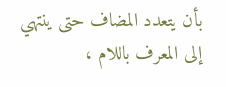بأن يتعدد المضاف حتى ينتهي إلى المعرف باللام ،